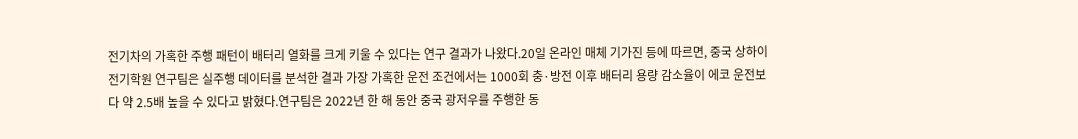전기차의 가혹한 주행 패턴이 배터리 열화를 크게 키울 수 있다는 연구 결과가 나왔다.20일 온라인 매체 기가진 등에 따르면, 중국 상하이전기학원 연구팀은 실주행 데이터를 분석한 결과 가장 가혹한 운전 조건에서는 1000회 충·방전 이후 배터리 용량 감소율이 에코 운전보다 약 2.5배 높을 수 있다고 밝혔다.연구팀은 2022년 한 해 동안 중국 광저우를 주행한 동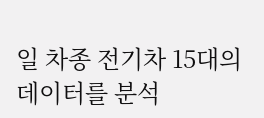일 차종 전기차 15대의 데이터를 분석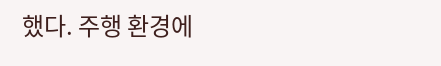했다. 주행 환경에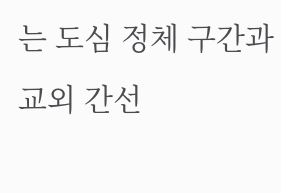는 도심 정체 구간과 교외 간선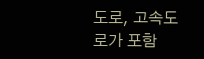도로, 고속도로가 포함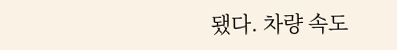됐다. 차량 속도